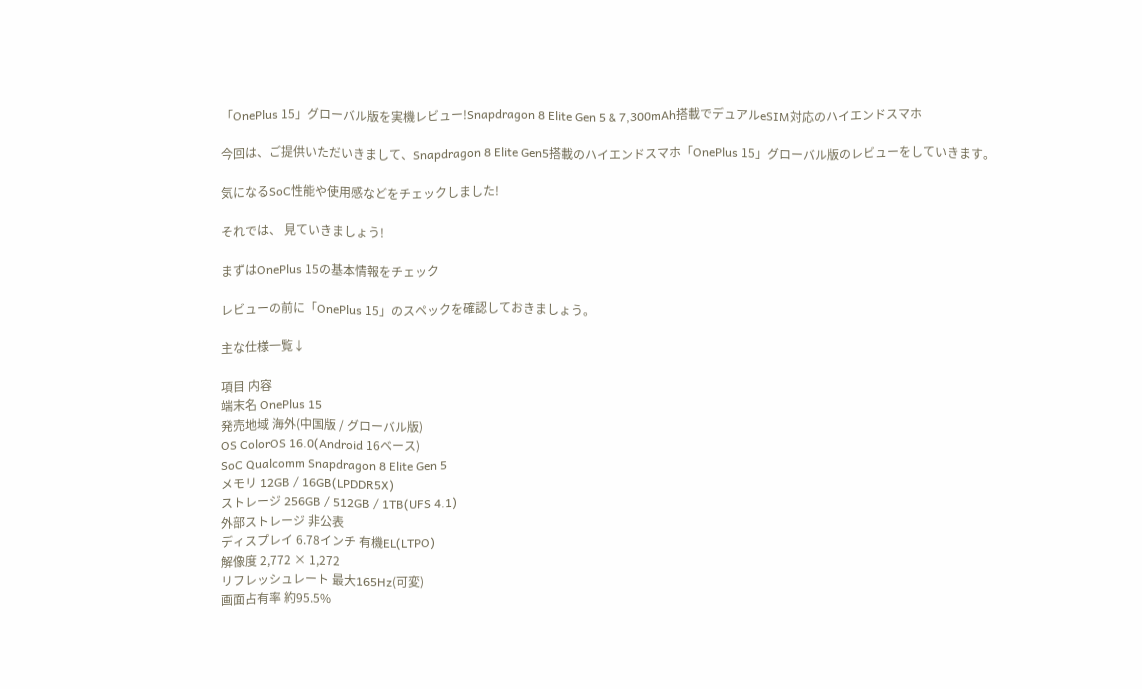「OnePlus 15」グローバル版を実機レビュー!Snapdragon 8 Elite Gen 5 & 7,300mAh搭載でデュアルeSIM対応のハイエンドスマホ

今回は、ご提供いただいきまして、Snapdragon 8 Elite Gen5搭載のハイエンドスマホ「OnePlus 15」グローバル版のレビューをしていきます。

気になるSoC性能や使用感などをチェックしました!

それでは、 見ていきましょう!

まずはOnePlus 15の基本情報をチェック

レビューの前に「OnePlus 15」のスペックを確認しておきましょう。

主な仕様一覧↓

項目 内容
端末名 OnePlus 15
発売地域 海外(中国版 / グローバル版)
OS ColorOS 16.0(Android 16ベース)
SoC Qualcomm Snapdragon 8 Elite Gen 5
メモリ 12GB / 16GB(LPDDR5X)
ストレージ 256GB / 512GB / 1TB(UFS 4.1)
外部ストレージ 非公表
ディスプレイ 6.78インチ 有機EL(LTPO)
解像度 2,772 × 1,272
リフレッシュレート 最大165Hz(可変)
画面占有率 約95.5%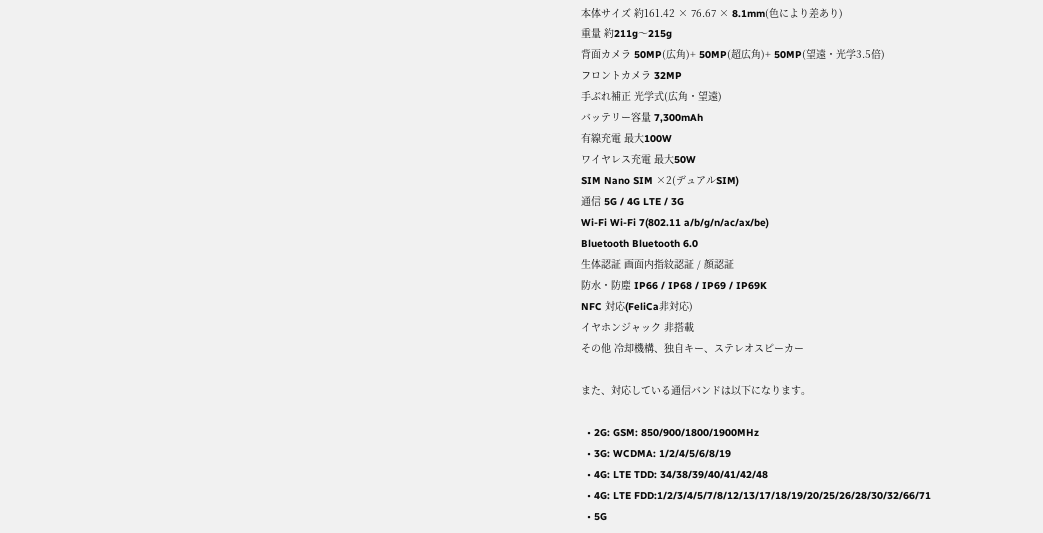本体サイズ 約161.42 × 76.67 × 8.1mm(色により差あり)
重量 約211g〜215g
背面カメラ 50MP(広角)+ 50MP(超広角)+ 50MP(望遠・光学3.5倍)
フロントカメラ 32MP
手ぶれ補正 光学式(広角・望遠)
バッテリー容量 7,300mAh
有線充電 最大100W
ワイヤレス充電 最大50W
SIM Nano SIM ×2(デュアルSIM)
通信 5G / 4G LTE / 3G
Wi-Fi Wi-Fi 7(802.11 a/b/g/n/ac/ax/be)
Bluetooth Bluetooth 6.0
生体認証 画面内指紋認証 / 顔認証
防水・防塵 IP66 / IP68 / IP69 / IP69K
NFC 対応(FeliCa非対応)
イヤホンジャック 非搭載
その他 冷却機構、独自キー、ステレオスピーカー

また、対応している通信バンドは以下になります。

  • 2G: GSM: 850/900/1800/1900MHz
  • 3G: WCDMA: 1/2/4/5/6/8/19
  • 4G: LTE TDD: 34/38/39/40/41/42/48
  • 4G: LTE FDD:1/2/3/4/5/7/8/12/13/17/18/19/20/25/26/28/30/32/66/71
  • 5G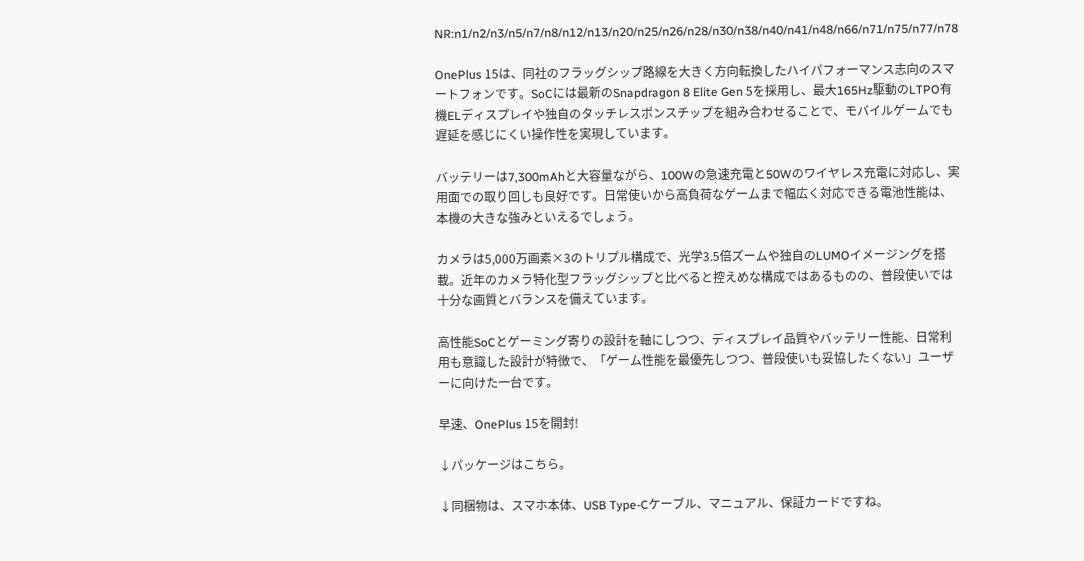NR:n1/n2/n3/n5/n7/n8/n12/n13/n20/n25/n26/n28/n30/n38/n40/n41/n48/n66/n71/n75/n77/n78

OnePlus 15は、同社のフラッグシップ路線を大きく方向転換したハイパフォーマンス志向のスマートフォンです。SoCには最新のSnapdragon 8 Elite Gen 5を採用し、最大165Hz駆動のLTPO有機ELディスプレイや独自のタッチレスポンスチップを組み合わせることで、モバイルゲームでも遅延を感じにくい操作性を実現しています。

バッテリーは7,300mAhと大容量ながら、100Wの急速充電と50Wのワイヤレス充電に対応し、実用面での取り回しも良好です。日常使いから高負荷なゲームまで幅広く対応できる電池性能は、本機の大きな強みといえるでしょう。

カメラは5,000万画素×3のトリプル構成で、光学3.5倍ズームや独自のLUMOイメージングを搭載。近年のカメラ特化型フラッグシップと比べると控えめな構成ではあるものの、普段使いでは十分な画質とバランスを備えています。

高性能SoCとゲーミング寄りの設計を軸にしつつ、ディスプレイ品質やバッテリー性能、日常利用も意識した設計が特徴で、「ゲーム性能を最優先しつつ、普段使いも妥協したくない」ユーザーに向けた一台です。

早速、OnePlus 15を開封!

↓パッケージはこちら。

↓同梱物は、スマホ本体、USB Type-Cケーブル、マニュアル、保証カードですね。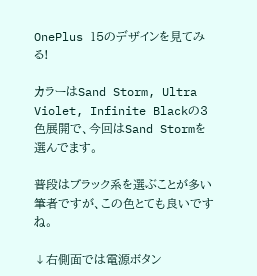OnePlus 15のデザインを見てみる!

カラーはSand Storm, Ultra Violet, Infinite Blackの3色展開で、今回はSand Stormを選んでます。

普段はブラック系を選ぶことが多い筆者ですが、この色とても良いですね。

↓右側面では電源ボタン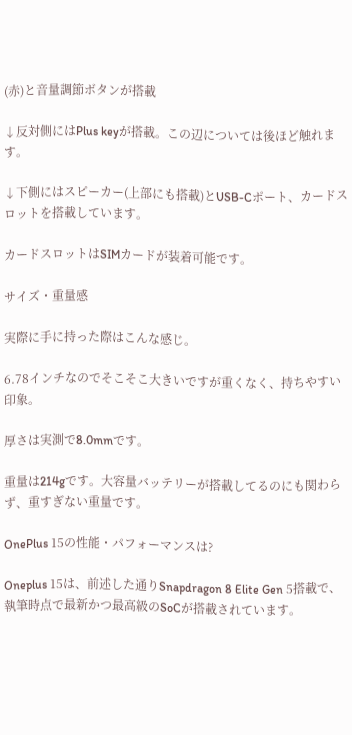(赤)と音量調節ボタンが搭載

↓反対側にはPlus keyが搭載。この辺については後ほど触れます。

↓下側にはスピーカー(上部にも搭載)とUSB-Cポート、カードスロットを搭載しています。

カードスロットはSIMカードが装着可能です。

サイズ・重量感

実際に手に持った際はこんな感じ。

6.78インチなのでそこそこ大きいですが重くなく、持ちやすい印象。

厚さは実測で8.0mmです。

重量は214gです。大容量バッテリーが搭載してるのにも関わらず、重すぎない重量です。

OnePlus 15の性能・パフォーマンスは?

Oneplus 15は、前述した通りSnapdragon 8 Elite Gen 5搭載で、執筆時点で最新かつ最高級のSoCが搭載されています。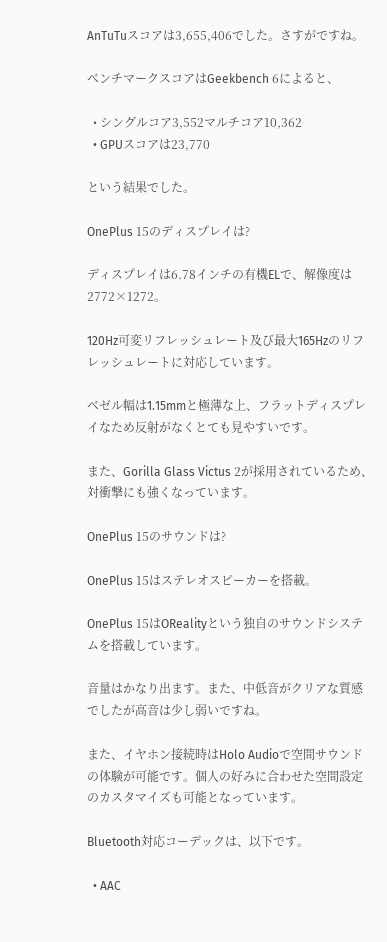AnTuTuスコアは3,655,406でした。さすがですね。

ベンチマークスコアはGeekbench 6によると、

  • シングルコア3,552マルチコア10,362
  • GPUスコアは23,770

という結果でした。

OnePlus 15のディスプレイは?

ディスプレイは6.78インチの有機ELで、解像度は2772×1272。

120Hz可変リフレッシュレート及び最大165Hzのリフレッシュレートに対応しています。

ベゼル幅は1.15mmと極薄な上、フラットディスプレイなため反射がなくとても見やすいです。

また、Gorilla Glass Victus 2が採用されているため、対衝撃にも強くなっています。

OnePlus 15のサウンドは?

OnePlus 15はステレオスピーカーを搭載。

OnePlus 15はORealityという独自のサウンドシステムを搭載しています。

音量はかなり出ます。また、中低音がクリアな質感でしたが高音は少し弱いですね。

また、イヤホン接続時はHolo Audioで空間サウンドの体験が可能です。個人の好みに合わせた空間設定のカスタマイズも可能となっています。

Bluetooth対応コーデックは、以下です。

  • AAC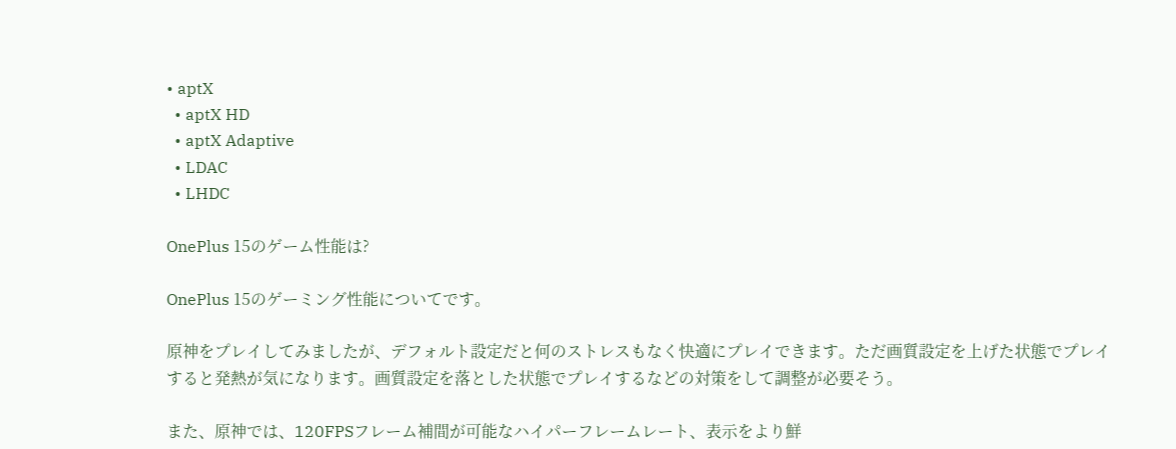• aptX
  • aptX HD
  • aptX Adaptive
  • LDAC
  • LHDC

OnePlus 15のゲーム性能は?

OnePlus 15のゲーミング性能についてです。

原神をプレイしてみましたが、デフォルト設定だと何のストレスもなく快適にプレイできます。ただ画質設定を上げた状態でプレイすると発熱が気になります。画質設定を落とした状態でプレイするなどの対策をして調整が必要そう。

また、原神では、120FPSフレーム補間が可能なハイパーフレームレート、表示をより鮮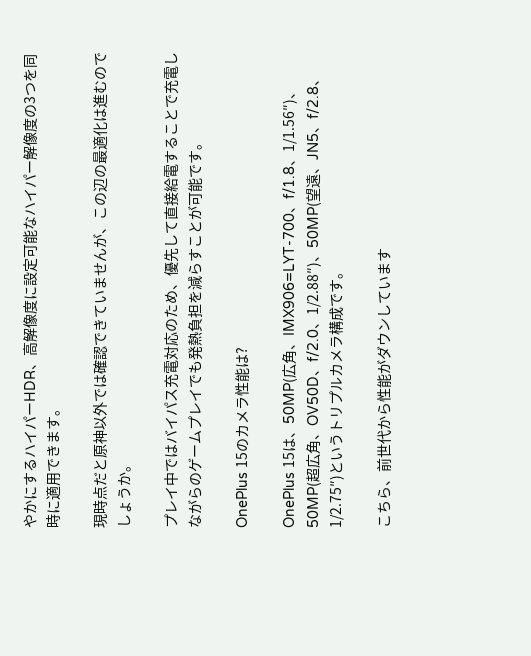やかにするハイパーHDR、高解像度に設定可能なハイパー解像度の3つを同時に適用できます。

現時点だと原神以外では確認できていませんが、この辺の最適化は進むのでしょうか。

プレイ中ではバイパス充電対応のため、優先して直接給電することで充電しながらのゲームプレイでも発熱負担を減らすことが可能です。

OnePlus 15のカメラ性能は?

OnePlus 15は、50MP(広角、IMX906=LYT-700、f/1.8、1/1.56″)、50MP(超広角、OV50D、f/2.0、1/2.88″)、50MP(望遠、JN5、f/2.8、1/2.75″)というトリプルカメラ構成です。

こちら、前世代から性能がダウンしています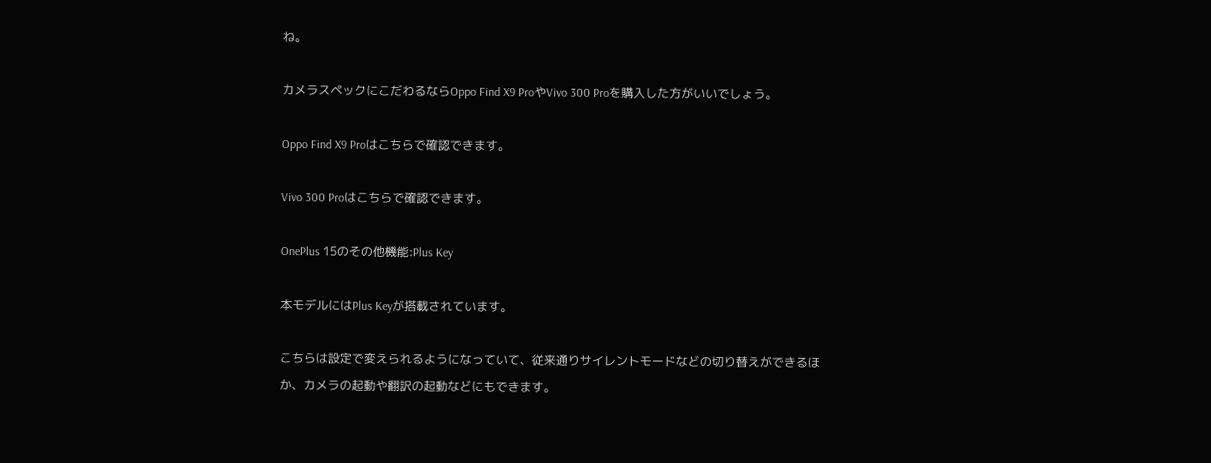ね。

カメラスペックにこだわるならOppo Find X9 ProやVivo 300 Proを購入した方がいいでしょう。

Oppo Find X9 Proはこちらで確認できます。

Vivo 300 Proはこちらで確認できます。

OnePlus 15のその他機能:Plus Key

本モデルにはPlus Keyが搭載されています。

こちらは設定で変えられるようになっていて、従来通りサイレントモードなどの切り替えができるほか、カメラの起動や翻訳の起動などにもできます。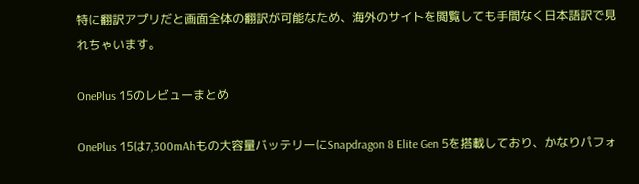特に翻訳アプリだと画面全体の翻訳が可能なため、海外のサイトを閲覧しても手間なく日本語訳で見れちゃいます。

OnePlus 15のレビューまとめ

OnePlus 15は7,300mAhもの大容量バッテリーにSnapdragon 8 Elite Gen 5を搭載しており、かなりパフォ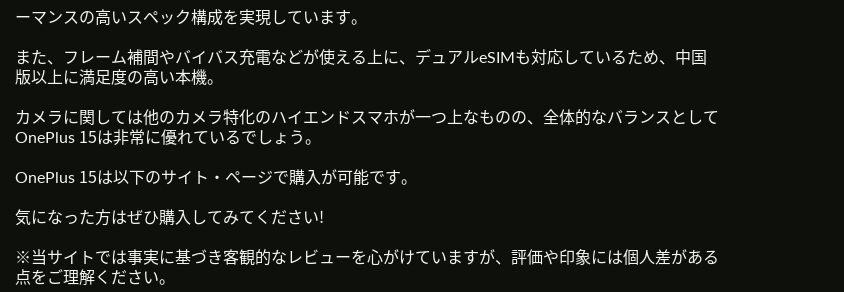ーマンスの高いスペック構成を実現しています。

また、フレーム補間やバイバス充電などが使える上に、デュアルeSIMも対応しているため、中国版以上に満足度の高い本機。

カメラに関しては他のカメラ特化のハイエンドスマホが一つ上なものの、全体的なバランスとしてOnePlus 15は非常に優れているでしょう。

OnePlus 15は以下のサイト・ページで購入が可能です。

気になった方はぜひ購入してみてください!

※当サイトでは事実に基づき客観的なレビューを心がけていますが、評価や印象には個人差がある点をご理解ください。